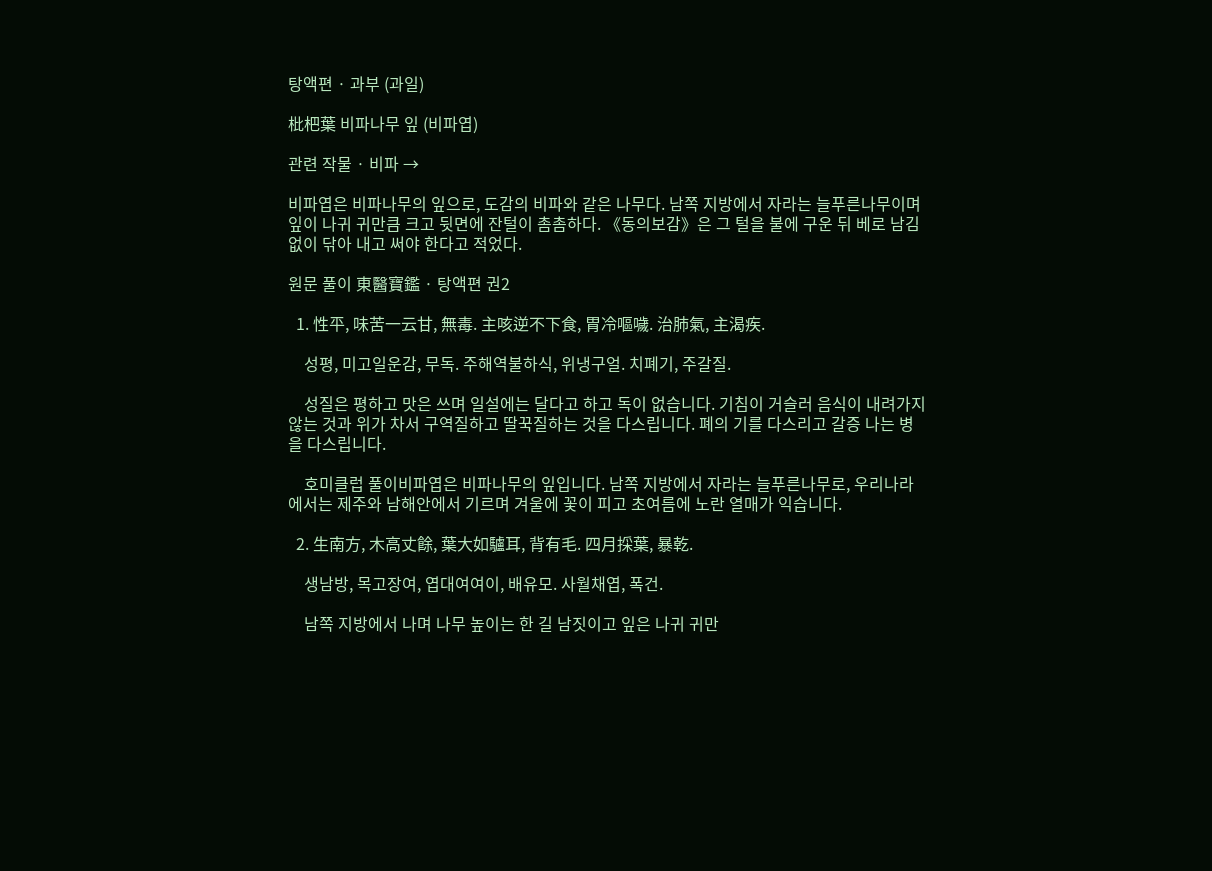탕액편 · 과부 (과일)

枇杷葉 비파나무 잎 (비파엽)

관련 작물 · 비파 →

비파엽은 비파나무의 잎으로, 도감의 비파와 같은 나무다. 남쪽 지방에서 자라는 늘푸른나무이며 잎이 나귀 귀만큼 크고 뒷면에 잔털이 촘촘하다. 《동의보감》은 그 털을 불에 구운 뒤 베로 남김없이 닦아 내고 써야 한다고 적었다.

원문 풀이 東醫寶鑑 · 탕액편 권2

  1. 性平, 味苦一云甘, 無毒. 主咳逆不下食, 胃冷嘔噦. 治肺氣, 主渴疾.

    성평, 미고일운감, 무독. 주해역불하식, 위냉구얼. 치폐기, 주갈질.

    성질은 평하고 맛은 쓰며 일설에는 달다고 하고 독이 없습니다. 기침이 거슬러 음식이 내려가지 않는 것과 위가 차서 구역질하고 딸꾹질하는 것을 다스립니다. 폐의 기를 다스리고 갈증 나는 병을 다스립니다.

    호미클럽 풀이비파엽은 비파나무의 잎입니다. 남쪽 지방에서 자라는 늘푸른나무로, 우리나라에서는 제주와 남해안에서 기르며 겨울에 꽃이 피고 초여름에 노란 열매가 익습니다.

  2. 生南方, 木高丈餘, 葉大如驢耳, 背有毛. 四月採葉, 暴乾.

    생남방, 목고장여, 엽대여여이, 배유모. 사월채엽, 폭건.

    남쪽 지방에서 나며 나무 높이는 한 길 남짓이고 잎은 나귀 귀만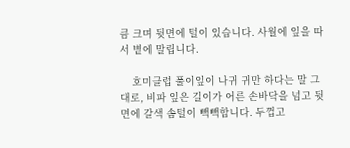큼 크며 뒷면에 털이 있습니다. 사월에 잎을 따서 볕에 말립니다.

    호미클럽 풀이잎이 나귀 귀만 하다는 말 그대로, 비파 잎은 길이가 어른 손바닥을 넘고 뒷면에 갈색 솜털이 빽빽합니다. 두껍고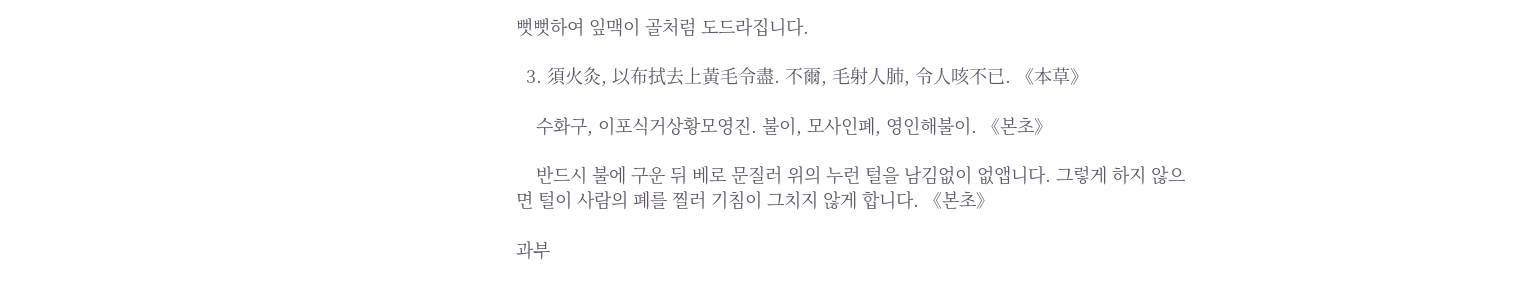뻣뻣하여 잎맥이 골처럼 도드라집니다.

  3. 須火灸, 以布拭去上黃毛令盡. 不爾, 毛射人肺, 令人咳不已. 《本草》

    수화구, 이포식거상황모영진. 불이, 모사인폐, 영인해불이. 《본초》

    반드시 불에 구운 뒤 베로 문질러 위의 누런 털을 남김없이 없앱니다. 그렇게 하지 않으면 털이 사람의 폐를 찔러 기침이 그치지 않게 합니다. 《본초》

과부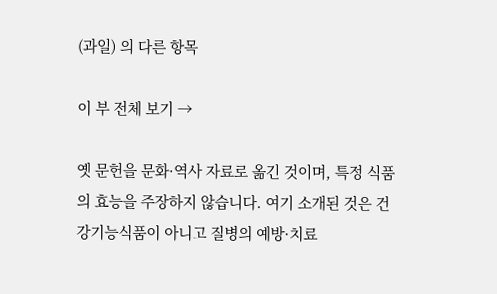(과일) 의 다른 항목

이 부 전체 보기 →

옛 문헌을 문화·역사 자료로 옮긴 것이며, 특정 식품의 효능을 주장하지 않습니다. 여기 소개된 것은 건강기능식품이 아니고 질병의 예방·치료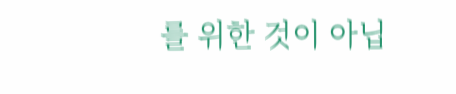를 위한 것이 아닙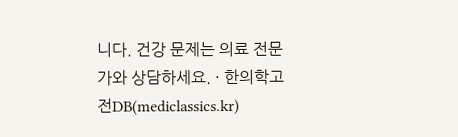니다. 건강 문제는 의료 전문가와 상담하세요. · 한의학고전DB(mediclassics.kr)